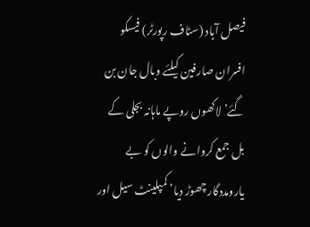فیصل آباد (سٹاف رپورٹر) فیسکو افسران صارفین کیلئے وبال جان بن گئے’ لاکھوں روپے ماہانہ بجلی کے بل جمع کروانے والوں کو بے یارومددگار چھوڑ دیا’ کمپلینٹ سیل اور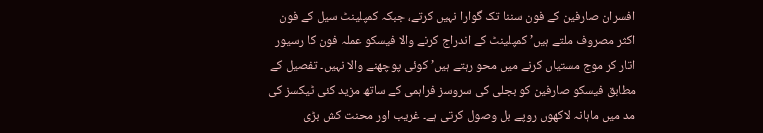افسران صارفین کے فون سننا تک گوارا نہیں کرتے، جبکہ کمپلینٹ سیل کے فون اکثر مصروف ملتے ہیں’ کمپلینٹ کے اندراج کرنے والا فیسکو عملہ فون کا رسیور اتار کر موج مستیاں کرنے میں محو رہتے ہیں’ کوئی پوچھنے والا نہیں۔ تفصیل کے مطابق فیسکو صارفین کو بجلی کی سروسز فراہمی کے ساتھ مزید کئی ٹیکسز کی مد میں ماہانہ لاکھوں روپے بل وصول کرتی ہے۔ غریب اور محنت کش بڑی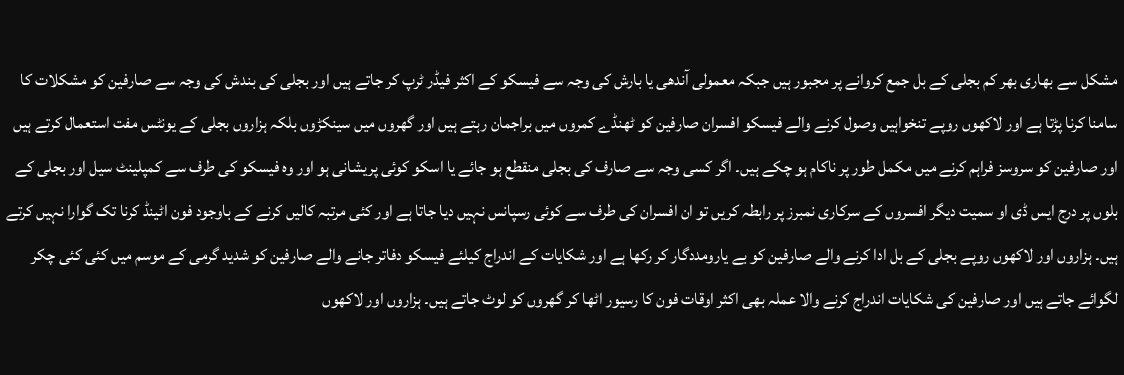مشکل سے بھاری بھر کم بجلی کے بل جمع کروانے پر مجبور ہیں جبکہ معمولی آندھی یا بارش کی وجہ سے فیسکو کے اکثر فیڈر ٹرپ کر جاتے ہیں اور بجلی کی بندش کی وجہ سے صارفین کو مشکلات کا سامنا کرنا پڑتا ہے اور لاکھوں روپے تنخواہیں وصول کرنے والے فیسکو افسران صارفین کو ٹھنڈے کمروں میں براجمان رہتے ہیں اور گھروں میں سینکڑوں بلکہ ہزاروں بجلی کے یونٹس مفت استعمال کرتے ہیں اور صارفین کو سروسز فراہم کرنے میں مکمل طور پر ناکام ہو چکے ہیں۔ اگر کسی وجہ سے صارف کی بجلی منقطع ہو جائے یا اسکو کوئی پریشانی ہو اور وہ فیسکو کی طرف سے کمپلینٹ سیل اور بجلی کے بلوں پر درج ایس ڈی او سمیت دیگر افسروں کے سرکاری نمبرز پر رابطہ کریں تو ان افسران کی طرف سے کوئی رسپانس نہیں دیا جاتا ہے اور کئی مرتبہ کالیں کرنے کے باوجود فون اٹینڈ کرنا تک گوارا نہیں کرتے ہیں۔ ہزاروں اور لاکھوں روپے بجلی کے بل ادا کرنے والے صارفین کو بے یارومددگار کر رکھا ہے اور شکایات کے اندراج کیلئے فیسکو دفاتر جانے والے صارفین کو شدید گرمی کے موسم میں کئی کئی چکر لگوائے جاتے ہیں اور صارفین کی شکایات اندراج کرنے والا عملہ بھی اکثر اوقات فون کا رسیور اٹھا کر گھروں کو لوٹ جاتے ہیں۔ ہزاروں اور لاکھوں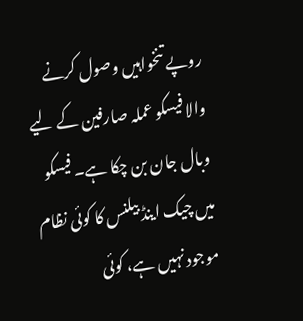روپے تنخواہیں وصول کرنے والا فیسکو عملہ صارفین کے لیے وبال جان بن چکا ہے۔ فیسکو میں چیک اینڈ بیلنس کا کوئی نظام موجود نہیں ہے، کوئی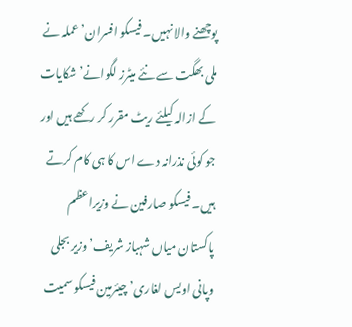پوچھنے والا نہیں۔ فیسکو افسران’ عملہ نے ملی بھگت سے نئے میٹرز لگوانے’ شکایات کے ازالہ کیلئے ریٹ مقرر کر رکھے ہیں اور جو کوئی نذرانہ دے اس کا ہی کام کرتے ہیں۔ فیسکو صارفین نے وزیراعظم پاکستان میاں شہباز شریف’ وزیر بجلی وپانی اویس لغاری’ چیئرمین فیسکو سمیت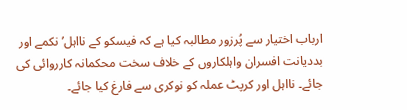ارباب اختیار سے پُرزور مطالبہ کیا ہے کہ فیسکو کے نااہل’ نکمے اور بددیانت افسران واہلکاروں کے خلاف سخت محکمانہ کارروائی کی جائے۔ نااہل اور کرپٹ عملہ کو نوکری سے فارغ کیا جائے۔